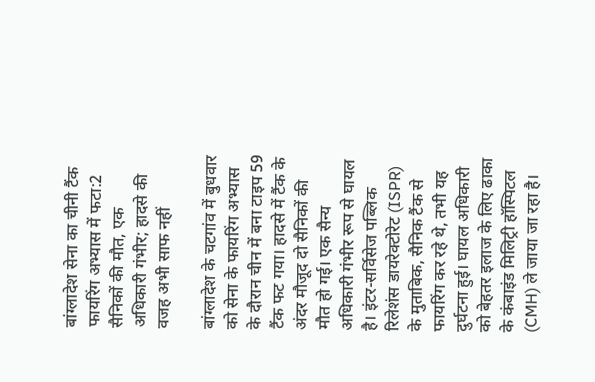बांग्लादेश सेना का चीनी टैंक फायरिंग अभ्यास में फटा:2 सैनिकों की मौत, एक अधिकारी गंभीर; हादसे की वजह अभी साफ नहीं

बांग्लादेश के चटगांव में बुधवार को सेना के फायरिंग अभ्यास के दौरान चीन में बना टाइप 59 टैंक फट गया। हादसे में टैंक के अंदर मौजूद दो सैनिकों की मौत हो गई। एक सैन्य अधिकारी गंभीर रूप से घायल है। इंटर-सर्विसेज पब्लिक रिलेशंस डायरेक्टोरेट (ISPR) के मुताबिक, सैनिक टैंक से फायरिंग कर रहे थे, तभी यह दुर्घटना हुई। घायल अधिकारी को बेहतर इलाज के लिए ढाका के कंबाइंड मिलिट्री हॉस्पिटल (CMH) ले जाया जा रहा है।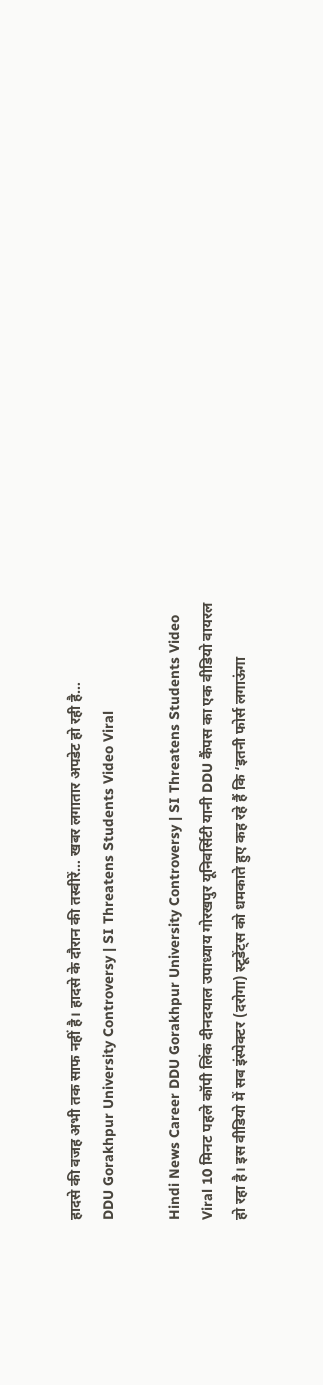हादसे की वजह अभी तक साफ नहीं है। हादसे के दौरान की तस्वीरें… खबर लगातार अपडेट हो रही है…
DDU Gorakhpur University Controversy | SI Threatens Students Video Viral

Hindi News Career DDU Gorakhpur University Controversy | SI Threatens Students Video Viral 10 मिनट पहले कॉपी लिंक दीनदयाल उपाध्याय गोरखपुर यूनिवर्सिटी यानी DDU कैंपस का एक वीडियो वायरल हो रहा है। इस वीडियो में सब इंस्पेक्टर (दरोगा) स्टूडेंट्स को धमकाते हुए कह रहे हैं कि ‘इतनी फोर्स लगाऊंगा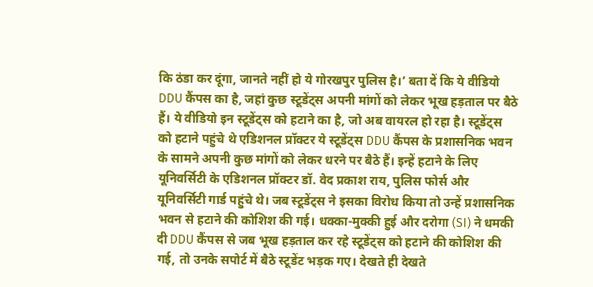कि ठंडा कर दूंगा, जानते नहीं हो ये गोरखपुर पुलिस है।’ बता दें कि ये वीडियो DDU कैंपस का है, जहां कुछ स्टूडेंट्स अपनी मांगों को लेकर भूख हड़ताल पर बैठे हैं। ये वीडियो इन स्टूडेंट्स को हटाने का है, जो अब वायरल हो रहा है। स्टूडेंट्स को हटाने पहुंचे थे एडिशनल प्रॉक्टर ये स्टूडेंट्स DDU कैंपस के प्रशासनिक भवन के सामने अपनी कुछ मांगों को लेकर धरने पर बैठे हैं। इन्हें हटाने के लिए यूनिवर्सिटी के एडिशनल प्रॉक्टर डॉ. वेद प्रकाश राय, पुलिस फोर्स और यूनिवर्सिटी गार्ड पहुंचे थे। जब स्टूडेंट्स ने इसका विरोध किया तो उन्हें प्रशासनिक भवन से हटाने की कोशिश की गई। धक्का-मुक्की हुई और दरोगा (SI) ने धमकी दी DDU कैंपस से जब भूख हड़ताल कर रहे स्टूडेंट्स को हटाने की कोशिश की गई, तो उनके सपोर्ट में बैठे स्टूडेंट भड़क गए। देखते ही देखते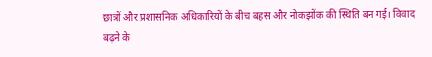छात्रों और प्रशासनिक अधिकारियों के बीच बहस और नोकझोंक की स्थिति बन गई। विवाद बढ़ने के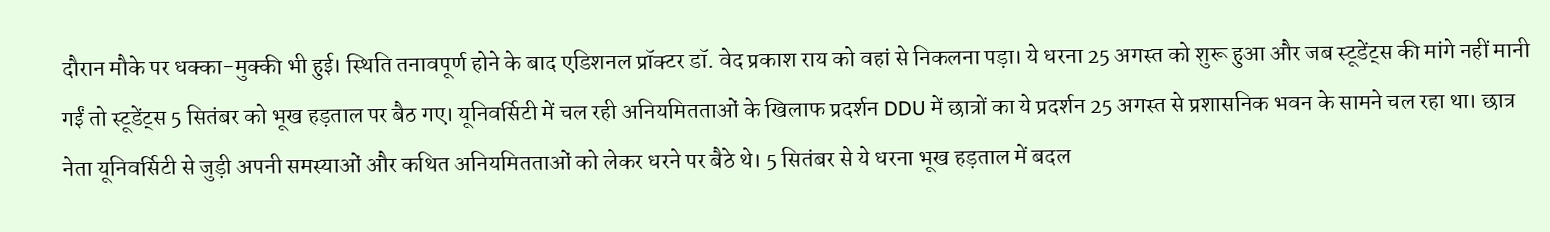दौरान मौके पर धक्का-मुक्की भी हुई। स्थिति तनावपूर्ण होने के बाद एडिशनल प्रॉक्टर डॉ. वेद प्रकाश राय को वहां से निकलना पड़ा। ये धरना 25 अगस्त को शुरू हुआ और जब स्टूडेंट्स की मांगे नहीं मानी गईं तो स्टूडेंट्स 5 सितंबर को भूख हड़ताल पर बैठ गए। यूनिवर्सिटी में चल रही अनियमितताओं के खिलाफ प्रदर्शन DDU में छात्रों का ये प्रदर्शन 25 अगस्त से प्रशासनिक भवन के सामने चल रहा था। छात्र नेता यूनिवर्सिटी से जुड़ी अपनी समस्याओं और कथित अनियमितताओं को लेकर धरने पर बैठे थे। 5 सितंबर से ये धरना भूख हड़ताल में बदल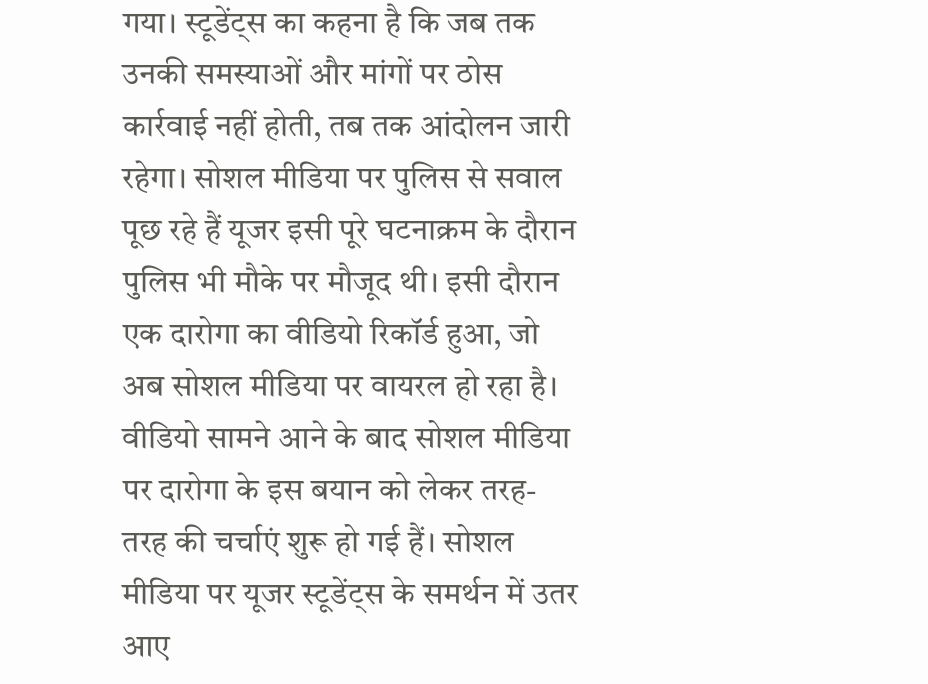गया। स्टूडेंट्स का कहना है कि जब तक उनकी समस्याओं और मांगों पर ठोस कार्रवाई नहीं होती, तब तक आंदोलन जारी रहेगा। सोशल मीडिया पर पुलिस से सवाल पूछ रहे हैं यूजर इसी पूरे घटनाक्रम के दौरान पुलिस भी मौके पर मौजूद थी। इसी दौरान एक दारोगा का वीडियो रिकॉर्ड हुआ, जो अब सोशल मीडिया पर वायरल हो रहा है। वीडियो सामने आने के बाद सोशल मीडिया पर दारोगा के इस बयान को लेकर तरह-तरह की चर्चाएं शुरू हो गई हैं। सोशल मीडिया पर यूजर स्टूडेंट्स के समर्थन में उतर आए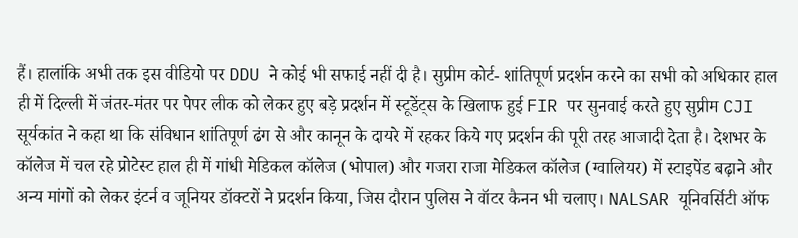हैं। हालांकि अभी तक इस वीडियो पर DDU ने कोई भी सफाई नहीं दी है। सुप्रीम कोर्ट- शांतिपूर्ण प्रदर्शन करने का सभी को अधिकार हाल ही में दिल्ली में जंतर-मंतर पर पेपर लीक को लेकर हुए बड़े प्रदर्शन में स्टूडेंट्स के खिलाफ हुई FIR पर सुनवाई करते हुए सुप्रीम CJI सूर्यकांत ने कहा था कि संविधान शांतिपूर्ण ढंग से और कानून के दायरे में रहकर किये गए प्रदर्शन की पूरी तरह आजादी देता है। देशभर के कॉलेज में चल रहे प्रोटेस्ट हाल ही में गांधी मेडिकल कॉलेज (भोपाल) और गजरा राजा मेडिकल कॉलेज (ग्वालियर) में स्टाइपेंड बढ़ाने और अन्य मांगों को लेकर इंटर्न व जूनियर डॉक्टरों ने प्रदर्शन किया, जिस दौरान पुलिस ने वॉटर कैनन भी चलाए। NALSAR यूनिवर्सिटी ऑफ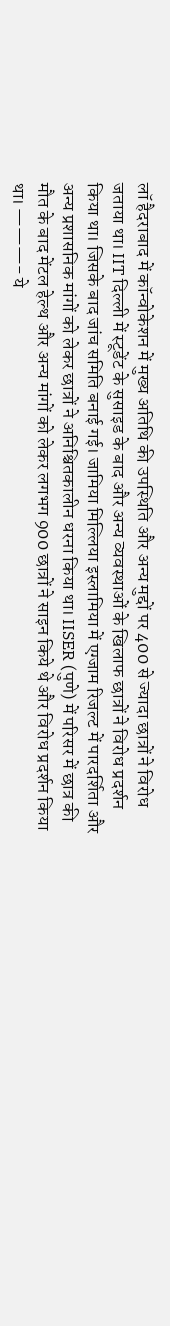लॉ हैदराबाद में कॉन्वोकेशन में मुख्य अतिथि की उपस्थिति और अन्य मुद्दों पर 400 से ज्यादा छात्रों ने विरोध जताया था। IIT दिल्ली में स्टूडेंट के सुसाइड के बाद और अन्य व्यवस्थाओं के खिलाफ छात्रों ने विरोध प्रदर्शन किया था। जिसके बाद जांच समिति बनाई गई। जामिया मिल्लिया इस्लामिया में एग्जाम रिजल्ट में पारदर्शिता और अन्य प्रशासनिक मांगों को लेकर छात्रों ने अनिश्चितकालीन धरना किया था। IISER (पुणे) में परिसर में छात्र की मौत के बाद मेंटल हेल्थ और अन्य मांगों को लेकर लगभग 900 छात्रों ने साइन किये थे और विरोध प्रदर्शन किया था। ———- ये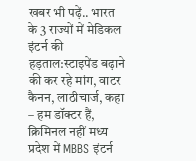खबर भी पढ़ें.. भारत के 3 राज्यों में मेडिकल इंटर्न की हड़ताल:स्टाइपेंड बढ़ाने की कर रहे मांग, वाटर कैनन, लाठीचार्ज, कहा – हम डॉक्टर हैं, क्रिमिनल नहीं मध्य प्रदेश में MBBS इंटर्न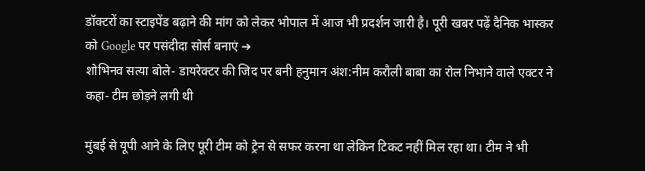डॉक्टरों का स्टाइपेंड बढ़ाने की मांग को लेकर भोपाल में आज भी प्रदर्शन जारी है। पूरी खबर पढ़ें दैनिक भास्कर को Google पर पसंदीदा सोर्स बनाएं ➔
शोभिनव सत्या बोले- डायरेक्टर की जिद पर बनी हनुमान अंश:नीम करौली बाबा का रोल निभाने वाले एक्टर ने कहा- टीम छोड़ने लगी थी

मुंबई से यूपी आने के लिए पूरी टीम को ट्रेन से सफर करना था लेकिन टिकट नहीं मिल रहा था। टीम ने भी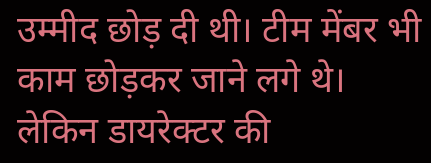उम्मीद छोड़ दी थी। टीम मेंबर भी काम छोड़कर जाने लगे थे। लेकिन डायरेक्टर की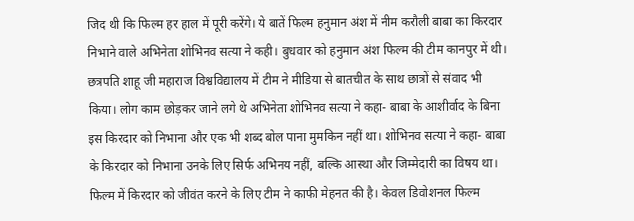जिद थी कि फिल्म हर हाल में पूरी करेंगे। ये बातें फिल्म हनुमान अंश में नीम करौली बाबा का किरदार निभाने वाले अभिनेता शोभिनव सत्या ने कही। बुधवार को हनुमान अंश फिल्म की टीम कानपुर में थी। छत्रपति शाहू जी महाराज विश्वविद्यालय में टीम ने मीडिया से बातचीत के साथ छात्रों से संवाद भी किया। लोग काम छोड़कर जाने लगे थे अभिनेता शोभिनव सत्या ने कहा- बाबा के आशीर्वाद के बिना इस किरदार को निभाना और एक भी शब्द बोल पाना मुमकिन नहीं था। शोभिनव सत्या ने कहा- बाबा के किरदार को निभाना उनके लिए सिर्फ अभिनय नहीं, बल्कि आस्था और जिम्मेदारी का विषय था। फिल्म में किरदार को जीवंत करने के लिए टीम ने काफी मेहनत की है। केवल डिवोशनल फिल्म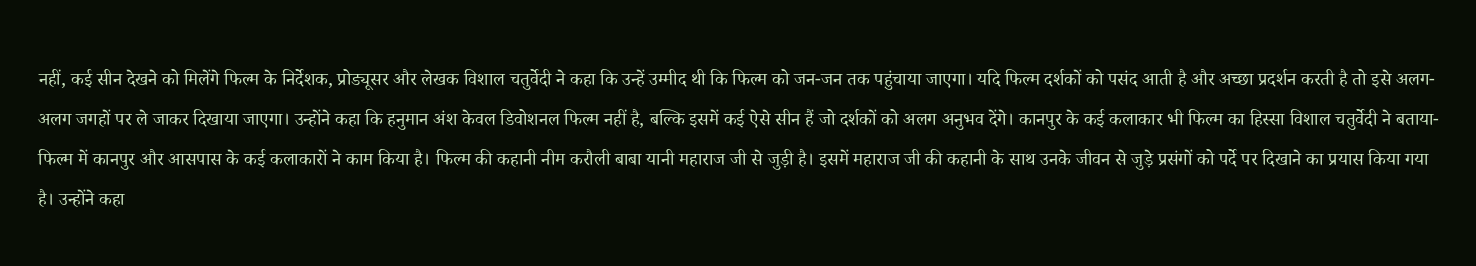नहीं, कई सीन देखने को मिलेंगे फिल्म के निर्देशक, प्रोड्यूसर और लेखक विशाल चतुर्वेदी ने कहा कि उन्हें उम्मीद थी कि फिल्म को जन-जन तक पहुंचाया जाएगा। यदि फिल्म दर्शकों को पसंद आती है और अच्छा प्रदर्शन करती है तो इसे अलग-अलग जगहों पर ले जाकर दिखाया जाएगा। उन्होंने कहा कि हनुमान अंश केवल डिवोशनल फिल्म नहीं है, बल्कि इसमें कई ऐसे सीन हैं जो दर्शकों को अलग अनुभव देंगे। कानपुर के कई कलाकार भी फिल्म का हिस्सा विशाल चतुर्वेदी ने बताया- फिल्म में कानपुर और आसपास के कई कलाकारों ने काम किया है। फिल्म की कहानी नीम करौली बाबा यानी महाराज जी से जुड़ी है। इसमें महाराज जी की कहानी के साथ उनके जीवन से जुड़े प्रसंगों को पर्दे पर दिखाने का प्रयास किया गया है। उन्होंने कहा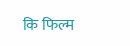कि फिल्म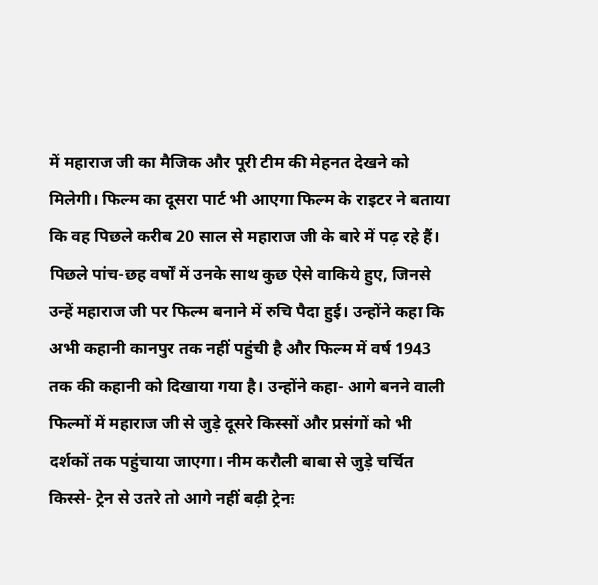में महाराज जी का मैजिक और पूरी टीम की मेहनत देखने को मिलेगी। फिल्म का दूसरा पार्ट भी आएगा फिल्म के राइटर ने बताया कि वह पिछले करीब 20 साल से महाराज जी के बारे में पढ़ रहे हैं। पिछले पांच-छह वर्षों में उनके साथ कुछ ऐसे वाकिये हुए, जिनसे उन्हें महाराज जी पर फिल्म बनाने में रुचि पैदा हुई। उन्होंने कहा कि अभी कहानी कानपुर तक नहीं पहुंची है और फिल्म में वर्ष 1943 तक की कहानी को दिखाया गया है। उन्होंने कहा- आगे बनने वाली फिल्मों में महाराज जी से जुड़े दूसरे किस्सों और प्रसंगों को भी दर्शकों तक पहुंचाया जाएगा। नीम करौली बाबा से जुड़े चर्चित किस्से- ट्रेन से उतरे तो आगे नहीं बढ़ी ट्रेनः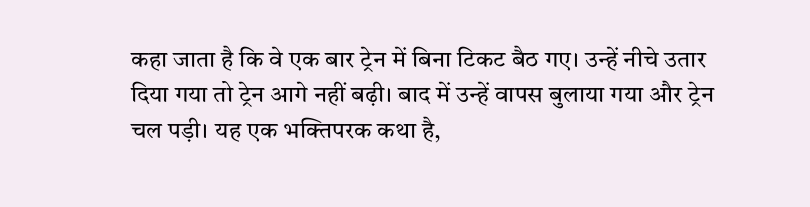कहा जाता है कि वे एक बार ट्रेन में बिना टिकट बैठ गए। उन्हें नीचे उतार दिया गया तो ट्रेन आगे नहीं बढ़ी। बाद में उन्हें वापस बुलाया गया और ट्रेन चल पड़ी। यह एक भक्तिपरक कथा है,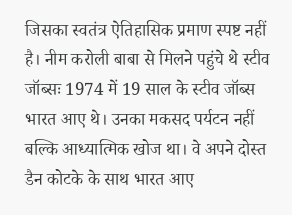जिसका स्वतंत्र ऐतिहासिक प्रमाण स्पष्ट नहीं है। नीम करोली बाबा से मिलने पहुंचे थे स्टीव जॉब्सः 1974 में 19 साल के स्टीव जॉब्स भारत आए थे। उनका मकसद पर्यटन नहीं बल्कि आध्यात्मिक खोज था। वे अपने दोस्त डैन कोटके के साथ भारत आए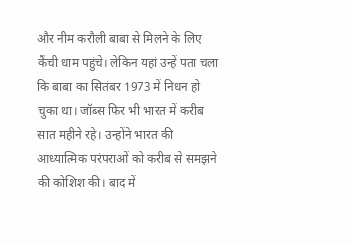और नीम करौली बाबा से मिलने के लिए कैंची धाम पहुंचे। लेकिन यहां उन्हें पता चला कि बाबा का सितंबर 1973 में निधन हो चुका था। जॉब्स फिर भी भारत में करीब सात महीने रहे। उन्होंने भारत की आध्यात्मिक परंपराओं को करीब से समझने की कोशिश की। बाद में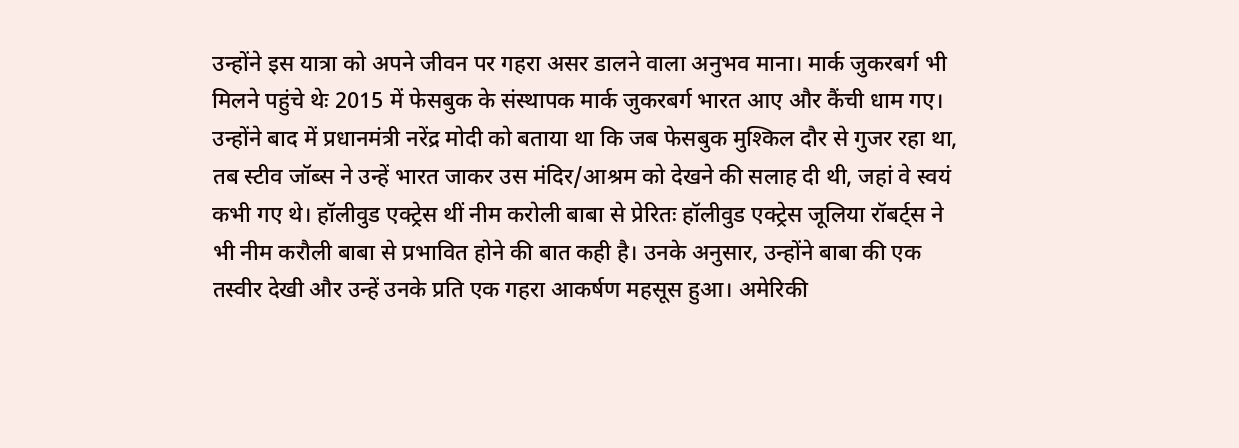उन्होंने इस यात्रा को अपने जीवन पर गहरा असर डालने वाला अनुभव माना। मार्क जुकरबर्ग भी मिलने पहुंचे थेः 2015 में फेसबुक के संस्थापक मार्क जुकरबर्ग भारत आए और कैंची धाम गए। उन्होंने बाद में प्रधानमंत्री नरेंद्र मोदी को बताया था कि जब फेसबुक मुश्किल दौर से गुजर रहा था, तब स्टीव जॉब्स ने उन्हें भारत जाकर उस मंदिर/आश्रम को देखने की सलाह दी थी, जहां वे स्वयं कभी गए थे। हॉलीवुड एक्ट्रेस थीं नीम करोली बाबा से प्रेरितः हॉलीवुड एक्ट्रेस जूलिया रॉबर्ट्स ने भी नीम करौली बाबा से प्रभावित होने की बात कही है। उनके अनुसार, उन्होंने बाबा की एक तस्वीर देखी और उन्हें उनके प्रति एक गहरा आकर्षण महसूस हुआ। अमेरिकी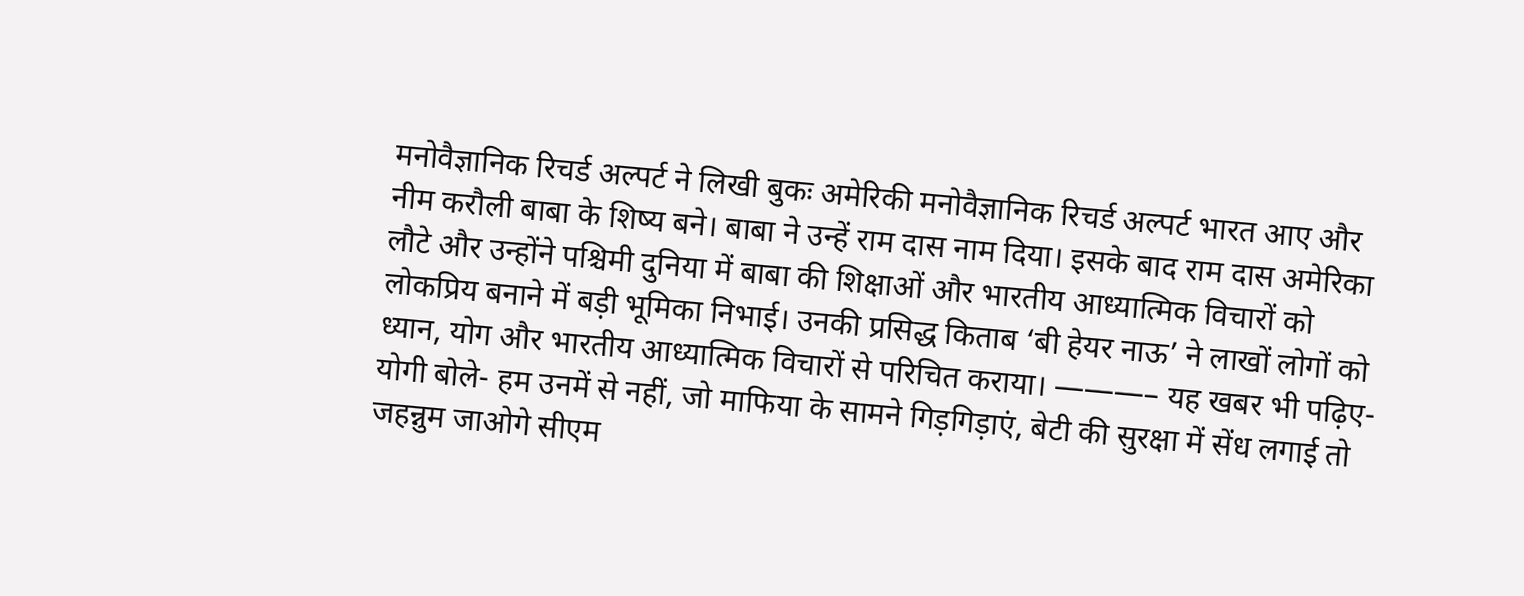मनोवैज्ञानिक रिचर्ड अल्पर्ट ने लिखी बुकः अमेरिकी मनोवैज्ञानिक रिचर्ड अल्पर्ट भारत आए और नीम करौली बाबा के शिष्य बने। बाबा ने उन्हें राम दास नाम दिया। इसके बाद राम दास अमेरिका लौटे और उन्होंने पश्चिमी दुनिया में बाबा की शिक्षाओं और भारतीय आध्यात्मिक विचारों को लोकप्रिय बनाने में बड़ी भूमिका निभाई। उनकी प्रसिद्ध किताब ‘बी हेयर नाऊ’ ने लाखों लोगों को ध्यान, योग और भारतीय आध्यात्मिक विचारों से परिचित कराया। ———– यह खबर भी पढ़िए- योगी बोले- हम उनमें से नहीं, जो माफिया के सामने गिड़गिड़ाएं, बेटी की सुरक्षा में सेंध लगाई तो जहन्नुम जाओगे सीएम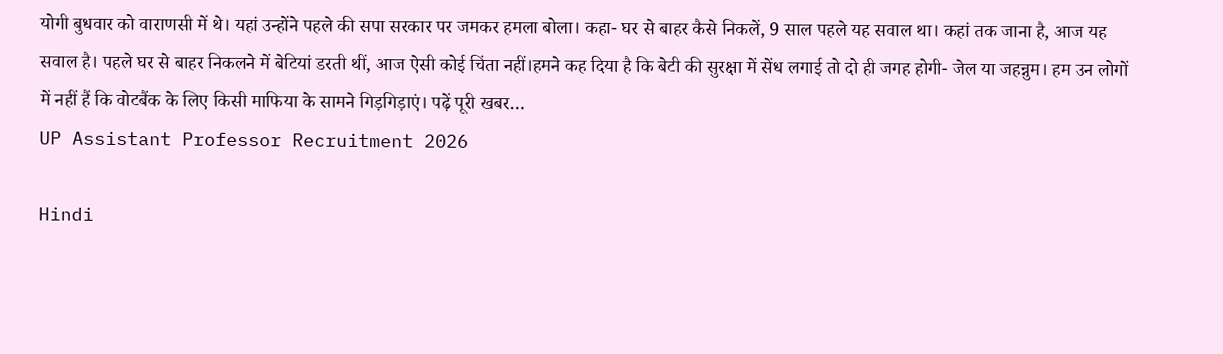योगी बुधवार को वाराणसी में थे। यहां उन्होंने पहले की सपा सरकार पर जमकर हमला बोला। कहा- घर से बाहर कैसे निकलें, 9 साल पहले यह सवाल था। कहां तक जाना है, आज यह सवाल है। पहले घर से बाहर निकलने में बेटियां डरती थीं, आज ऐसी कोई चिंता नहीं।हमने कह दिया है कि बेटी की सुरक्षा में सेंध लगाई तो दो ही जगह होगी- जेल या जहन्नुम। हम उन लोगों में नहीं हैं कि वोटबैंक के लिए किसी माफिया के सामने गिड़गिड़ाएं। पढ़ें पूरी खबर…
UP Assistant Professor Recruitment 2026

Hindi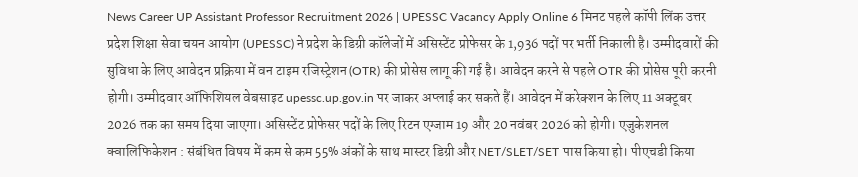News Career UP Assistant Professor Recruitment 2026 | UPESSC Vacancy Apply Online 6 मिनट पहले कॉपी लिंक उत्तर प्रदेश शिक्षा सेवा चयन आयोग (UPESSC) ने प्रदेश के डिग्री कॉलेजों में असिस्टेंट प्रोफेसर के 1,936 पदों पर भर्ती निकाली है। उम्मीदवारों की सुविधा के लिए आवेदन प्रक्रिया में वन टाइम रजिस्ट्रेशन (OTR) की प्रोसेस लागू की गई है। आवेदन करने से पहले OTR की प्रोसेस पूरी करनी होगी। उम्मीदवार ऑफिशियल वेबसाइट upessc.up.gov.in पर जाकर अप्लाई कर सकते हैं। आवेदन में करेक्शन के लिए 11 अक्टूबर 2026 तक का समय दिया जाएगा। असिस्टेंट प्रोफेसर पदों के लिए रिटन एग्जाम 19 और 20 नवंबर 2026 को होगी। एजुकेशनल क्वालिफिकेशन : संबंधित विषय में कम से कम 55% अंकों के साथ मास्टर डिग्री और NET/SLET/SET पास किया हो। पीएचडी किया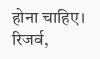होना चाहिए। रिजर्व,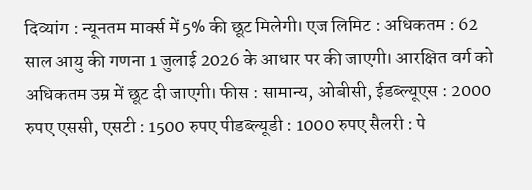दिव्यांग : न्यूनतम मार्क्स में 5% की छूट मिलेगी। एज लिमिट : अधिकतम : 62 साल आयु की गणना 1 जुलाई 2026 के आधार पर की जाएगी। आरक्षित वर्ग को अधिकतम उम्र में छूट दी जाएगी। फीस : सामान्य, ओबीसी, ईडब्ल्यूएस : 2000 रुपए एससी, एसटी : 1500 रुपए पीडब्ल्यूडी : 1000 रुपए सैलरी : पे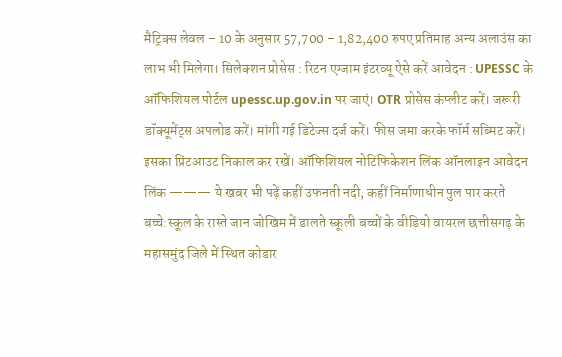मैट्रिक्स लेवल – 10 के अनुसार 57,700 – 1,82,400 रुपए प्रतिमाह अन्य अलाउंस का लाभ भी मिलेगा। सिलेक्शन प्रोसेस : रिटन एग्जाम इंटरव्यू ऐसे करें आवेदन : UPESSC के ऑफिशियल पोर्टल upessc.up.gov.in पर जाएं। OTR प्रोसेस कंप्लीट करें। जरूरी डॉक्यूमेंट्स अपलोड करें। मांगी गई डिटेज्स दर्ज करें। फीस जमा करके फॉर्म सब्मिट करें। इसका प्रिंटआउट निकाल कर रखें। ऑफिशियल नोटिफिकेशन लिंक ऑनलाइन आवेदन लिंक ——— ये खबर भी पढ़ें कहीं उफनती नदी, कहीं निर्माणाधीन पुल पार करते बच्चे:स्कूल के रास्ते जान जोखिम में डालते स्कूली बच्चों के वीडियो वायरल छत्तीसगढ़ के महासमुंद जिले में स्थित कोडार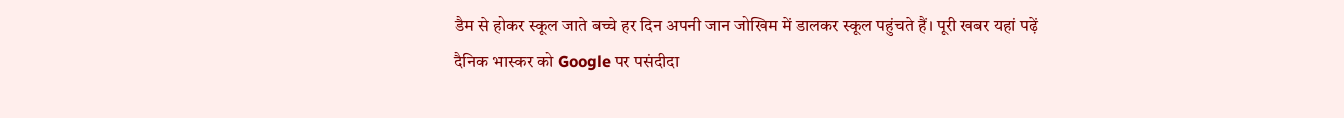डैम से होकर स्कूल जाते बच्चे हर दिन अपनी जान जोखिम में डालकर स्कूल पहुंचते हैं। पूरी खबर यहां पढ़ें दैनिक भास्कर को Google पर पसंदीदा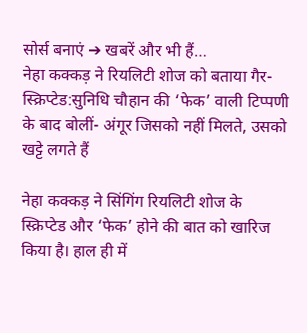सोर्स बनाएं ➔ खबरें और भी हैं…
नेहा कक्कड़ ने रियलिटी शोज को बताया गैर-स्क्रिप्टेड:सुनिधि चौहान की ‘फेक’ वाली टिप्पणी के बाद बोलीं- अंगूर जिसको नहीं मिलते, उसको खट्टे लगते हैं

नेहा कक्कड़ ने सिंगिंग रियलिटी शोज के स्क्रिप्टेड और ‘फेक’ होने की बात को खारिज किया है। हाल ही में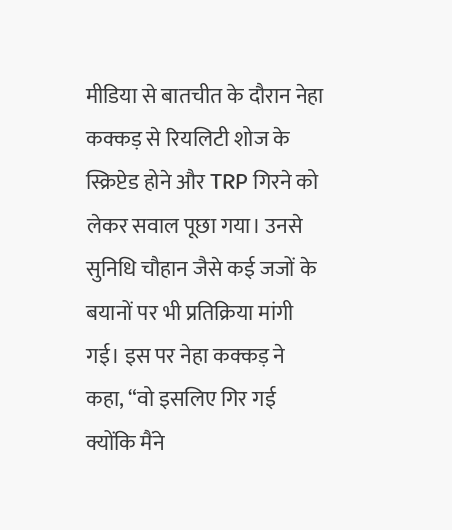मीडिया से बातचीत के दौरान नेहा कक्कड़ से रियलिटी शोज के स्क्रिप्टेड होने और TRP गिरने को लेकर सवाल पूछा गया। उनसे सुनिधि चौहान जैसे कई जजों के बयानों पर भी प्रतिक्रिया मांगी गई। इस पर नेहा कक्कड़ ने कहा, “वो इसलिए गिर गई क्योंकि मैंने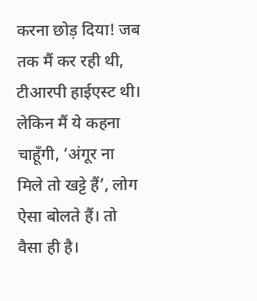करना छोड़ दिया! जब तक मैं कर रही थी, टीआरपी हाईएस्ट थी। लेकिन मैं ये कहना चाहूँगी, ‘अंगूर ना मिले तो खट्टे हैं’, लोग ऐसा बोलते हैं। तो वैसा ही है।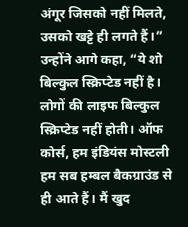अंगूर जिसको नहीं मिलते, उसको खट्टे ही लगते हैं।” उन्होंने आगे कहा, “ये शो बिल्कुल स्क्रिप्टेड नहीं है। लोगों की लाइफ बिल्कुल स्क्रिप्टेड नहीं होती। ऑफ कोर्स, हम इंडियंस मोस्टली हम सब हम्बल बैकग्राउंड से ही आते हैं। मैं खुद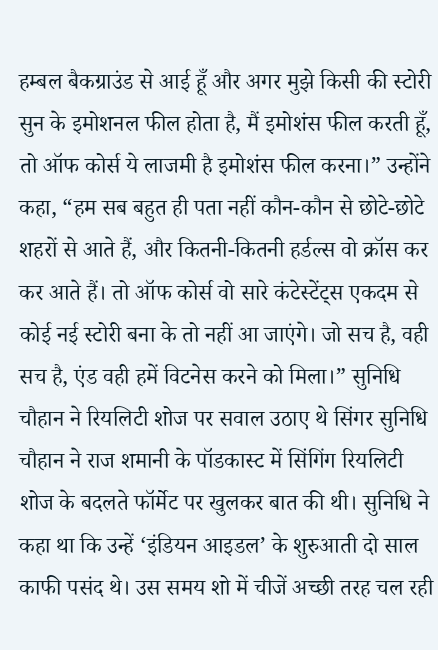हम्बल बैकग्राउंड से आई हूँ और अगर मुझे किसी की स्टोरी सुन के इमोशनल फील होता है, मैं इमोशंस फील करती हूँ, तो ऑफ कोर्स ये लाजमी है इमोशंस फील करना।” उन्होंने कहा, “हम सब बहुत ही पता नहीं कौन-कौन से छोटे-छोटे शहरों से आते हैं, और कितनी-कितनी हर्डल्स वो क्रॉस कर कर आते हैं। तो ऑफ कोर्स वो सारे कंटेस्टेंट्स एकदम से कोई नई स्टोरी बना के तो नहीं आ जाएंगे। जो सच है, वही सच है, एंड वही हमें विटनेस करने को मिला।” सुनिधि चौहान ने रियलिटी शोज पर सवाल उठाए थे सिंगर सुनिधि चौहान ने राज शमानी के पॉडकास्ट में सिंगिंग रियलिटी शोज के बदलते फॉर्मेट पर खुलकर बात की थी। सुनिधि ने कहा था कि उन्हें ‘इंडियन आइडल’ के शुरुआती दो साल काफी पसंद थे। उस समय शो में चीजें अच्छी तरह चल रही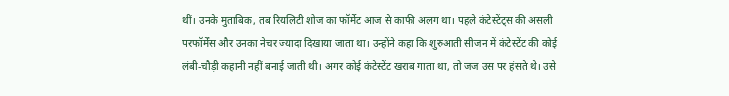थीं। उनके मुताबिक, तब रियलिटी शोज का फॉर्मेट आज से काफी अलग था। पहले कंटेस्टेंट्स की असली परफॉर्मेंस और उनका नेचर ज्यादा दिखाया जाता था। उन्होंने कहा कि शुरुआती सीजन में कंटेस्टेंट की कोई लंबी-चौड़ी कहानी नहीं बनाई जाती थी। अगर कोई कंटेस्टेंट खराब गाता था, तो जज उस पर हंसते थे। उसे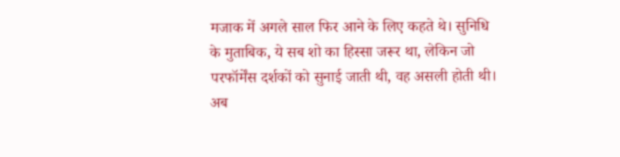मजाक में अगले साल फिर आने के लिए कहते थे। सुनिधि के मुताबिक, ये सब शो का हिस्सा जरूर था, लेकिन जो परफॉर्मेंस दर्शकों को सुनाई जाती थी, वह असली होती थी। अब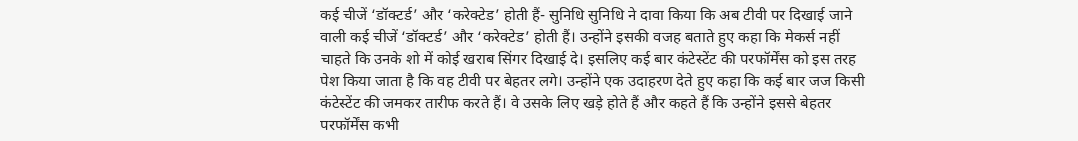कई चीजें ‘डॉक्टर्ड’ और ‘करेक्टेड’ होती हैं- सुनिधि सुनिधि ने दावा किया कि अब टीवी पर दिखाई जाने वाली कई चीजें ‘डॉक्टर्ड’ और ‘करेक्टेड’ होती हैं। उन्होंने इसकी वजह बताते हुए कहा कि मेकर्स नहीं चाहते कि उनके शो में कोई खराब सिंगर दिखाई दे। इसलिए कई बार कंटेस्टेंट की परफॉर्मेंस को इस तरह पेश किया जाता है कि वह टीवी पर बेहतर लगे। उन्होंने एक उदाहरण देते हुए कहा कि कई बार जज किसी कंटेस्टेंट की जमकर तारीफ करते हैं। वे उसके लिए खड़े होते हैं और कहते हैं कि उन्होंने इससे बेहतर परफॉर्मेंस कभी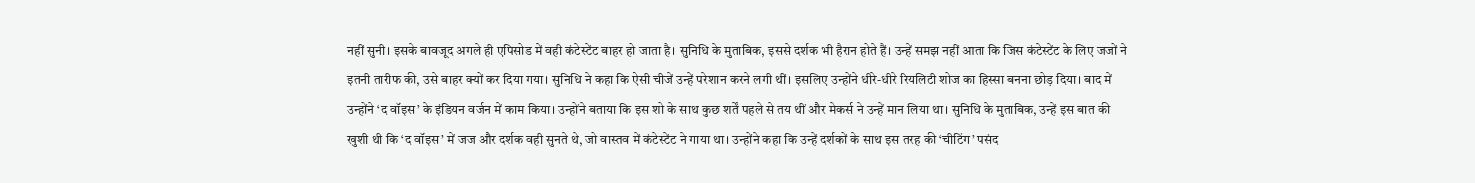नहीं सुनी। इसके बावजूद अगले ही एपिसोड में वही कंटेस्टेंट बाहर हो जाता है। सुनिधि के मुताबिक, इससे दर्शक भी हैरान होते हैं। उन्हें समझ नहीं आता कि जिस कंटेस्टेंट के लिए जजों ने इतनी तारीफ की, उसे बाहर क्यों कर दिया गया। सुनिधि ने कहा कि ऐसी चीजें उन्हें परेशान करने लगी थीं। इसलिए उन्होंने धीरे-धीरे रियलिटी शोज का हिस्सा बनना छोड़ दिया। बाद में उन्होंने ‘द वॉइस’ के इंडियन वर्जन में काम किया। उन्होंने बताया कि इस शो के साथ कुछ शर्तें पहले से तय थीं और मेकर्स ने उन्हें मान लिया था। सुनिधि के मुताबिक, उन्हें इस बात की खुशी थी कि ‘द वॉइस’ में जज और दर्शक वही सुनते थे, जो वास्तव में कंटेस्टेंट ने गाया था। उन्होंने कहा कि उन्हें दर्शकों के साथ इस तरह की ‘चीटिंग’ पसंद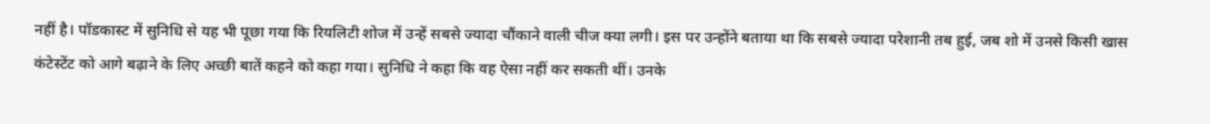नहीं है। पॉडकास्ट में सुनिधि से यह भी पूछा गया कि रियलिटी शोज में उन्हें सबसे ज्यादा चौंकाने वाली चीज क्या लगी। इस पर उन्होंने बताया था कि सबसे ज्यादा परेशानी तब हुई, जब शो में उनसे किसी खास कंटेस्टेंट को आगे बढ़ाने के लिए अच्छी बातें कहने को कहा गया। सुनिधि ने कहा कि वह ऐसा नहीं कर सकती थीं। उनके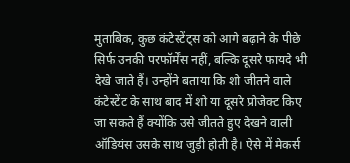मुताबिक, कुछ कंटेस्टेंट्स को आगे बढ़ाने के पीछे सिर्फ उनकी परफॉर्मेंस नहीं, बल्कि दूसरे फायदे भी देखे जाते हैं। उन्होंने बताया कि शो जीतने वाले कंटेस्टेंट के साथ बाद में शो या दूसरे प्रोजेक्ट किए जा सकते हैं क्योंकि उसे जीतते हुए देखने वाली ऑडियंस उसके साथ जुड़ी होती है। ऐसे में मेकर्स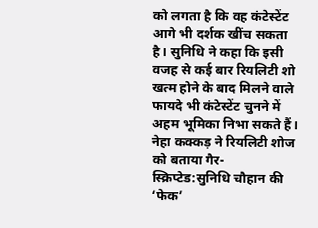को लगता है कि वह कंटेस्टेंट आगे भी दर्शक खींच सकता है। सुनिधि ने कहा कि इसी वजह से कई बार रियलिटी शो खत्म होने के बाद मिलने वाले फायदे भी कंटेस्टेंट चुनने में अहम भूमिका निभा सकते हैं।
नेहा कक्कड़ ने रियलिटी शोज को बताया गैर-स्क्रिप्टेड:सुनिधि चौहान की ‘फेक’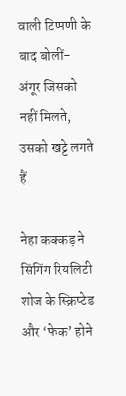वाली टिप्पणी के बाद बोलीं- अंगूर जिसको नहीं मिलते, उसको खट्टे लगते हैं

नेहा कक्कड़ ने सिंगिंग रियलिटी शोज के स्क्रिप्टेड और ‘फेक’ होने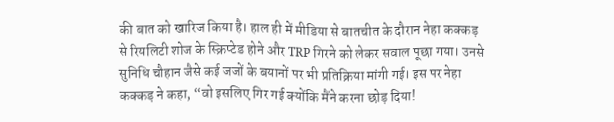की बात को खारिज किया है। हाल ही में मीडिया से बातचीत के दौरान नेहा कक्कड़ से रियलिटी शोज के स्क्रिप्टेड होने और TRP गिरने को लेकर सवाल पूछा गया। उनसे सुनिधि चौहान जैसे कई जजों के बयानों पर भी प्रतिक्रिया मांगी गई। इस पर नेहा कक्कड़ ने कहा, “वो इसलिए गिर गई क्योंकि मैंने करना छोड़ दिया!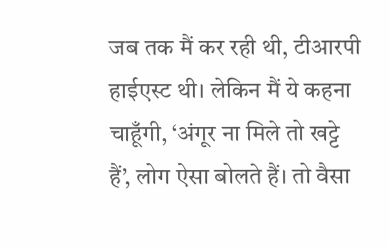जब तक मैं कर रही थी, टीआरपी हाईएस्ट थी। लेकिन मैं ये कहना चाहूँगी, ‘अंगूर ना मिले तो खट्टे हैं’, लोग ऐसा बोलते हैं। तो वैसा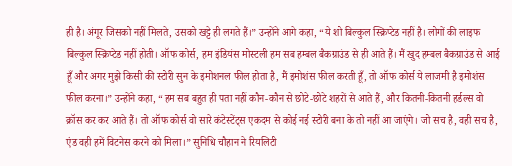ही है। अंगूर जिसको नहीं मिलते, उसको खट्टे ही लगते हैं।” उन्होंने आगे कहा, “ये शो बिल्कुल स्क्रिप्टेड नहीं है। लोगों की लाइफ बिल्कुल स्क्रिप्टेड नहीं होती। ऑफ कोर्स, हम इंडियंस मोस्टली हम सब हम्बल बैकग्राउंड से ही आते हैं। मैं खुद हम्बल बैकग्राउंड से आई हूँ और अगर मुझे किसी की स्टोरी सुन के इमोशनल फील होता है, मैं इमोशंस फील करती हूँ, तो ऑफ कोर्स ये लाजमी है इमोशंस फील करना।” उन्होंने कहा, “हम सब बहुत ही पता नहीं कौन-कौन से छोटे-छोटे शहरों से आते हैं, और कितनी-कितनी हर्डल्स वो क्रॉस कर कर आते हैं। तो ऑफ कोर्स वो सारे कंटेस्टेंट्स एकदम से कोई नई स्टोरी बना के तो नहीं आ जाएंगे। जो सच है, वही सच है, एंड वही हमें विटनेस करने को मिला।” सुनिधि चौहान ने रियलिटी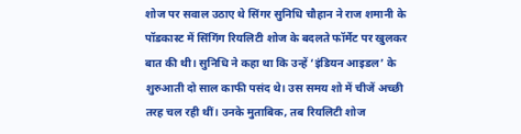शोज पर सवाल उठाए थे सिंगर सुनिधि चौहान ने राज शमानी के पॉडकास्ट में सिंगिंग रियलिटी शोज के बदलते फॉर्मेट पर खुलकर बात की थी। सुनिधि ने कहा था कि उन्हें ‘इंडियन आइडल’ के शुरुआती दो साल काफी पसंद थे। उस समय शो में चीजें अच्छी तरह चल रही थीं। उनके मुताबिक, तब रियलिटी शोज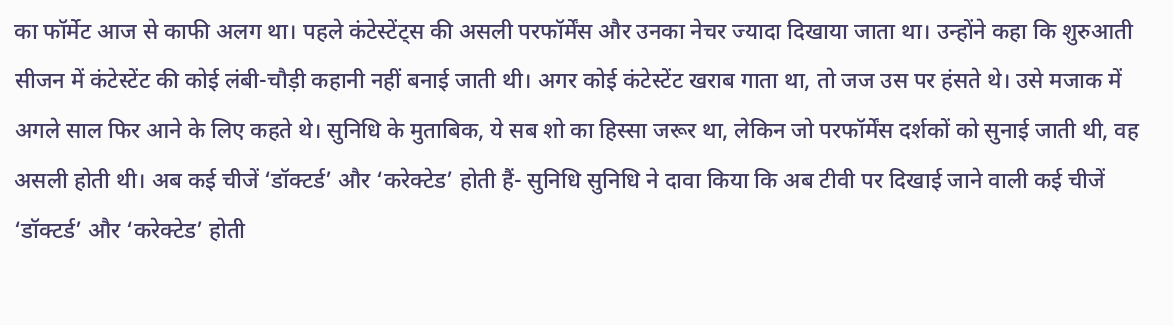का फॉर्मेट आज से काफी अलग था। पहले कंटेस्टेंट्स की असली परफॉर्मेंस और उनका नेचर ज्यादा दिखाया जाता था। उन्होंने कहा कि शुरुआती सीजन में कंटेस्टेंट की कोई लंबी-चौड़ी कहानी नहीं बनाई जाती थी। अगर कोई कंटेस्टेंट खराब गाता था, तो जज उस पर हंसते थे। उसे मजाक में अगले साल फिर आने के लिए कहते थे। सुनिधि के मुताबिक, ये सब शो का हिस्सा जरूर था, लेकिन जो परफॉर्मेंस दर्शकों को सुनाई जाती थी, वह असली होती थी। अब कई चीजें ‘डॉक्टर्ड’ और ‘करेक्टेड’ होती हैं- सुनिधि सुनिधि ने दावा किया कि अब टीवी पर दिखाई जाने वाली कई चीजें ‘डॉक्टर्ड’ और ‘करेक्टेड’ होती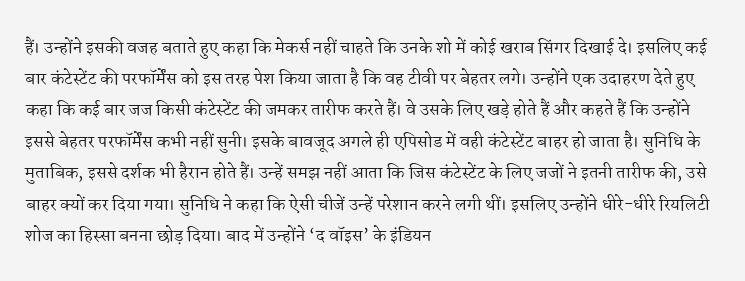हैं। उन्होंने इसकी वजह बताते हुए कहा कि मेकर्स नहीं चाहते कि उनके शो में कोई खराब सिंगर दिखाई दे। इसलिए कई बार कंटेस्टेंट की परफॉर्मेंस को इस तरह पेश किया जाता है कि वह टीवी पर बेहतर लगे। उन्होंने एक उदाहरण देते हुए कहा कि कई बार जज किसी कंटेस्टेंट की जमकर तारीफ करते हैं। वे उसके लिए खड़े होते हैं और कहते हैं कि उन्होंने इससे बेहतर परफॉर्मेंस कभी नहीं सुनी। इसके बावजूद अगले ही एपिसोड में वही कंटेस्टेंट बाहर हो जाता है। सुनिधि के मुताबिक, इससे दर्शक भी हैरान होते हैं। उन्हें समझ नहीं आता कि जिस कंटेस्टेंट के लिए जजों ने इतनी तारीफ की, उसे बाहर क्यों कर दिया गया। सुनिधि ने कहा कि ऐसी चीजें उन्हें परेशान करने लगी थीं। इसलिए उन्होंने धीरे-धीरे रियलिटी शोज का हिस्सा बनना छोड़ दिया। बाद में उन्होंने ‘द वॉइस’ के इंडियन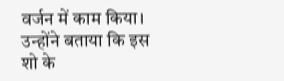वर्जन में काम किया। उन्होंने बताया कि इस शो के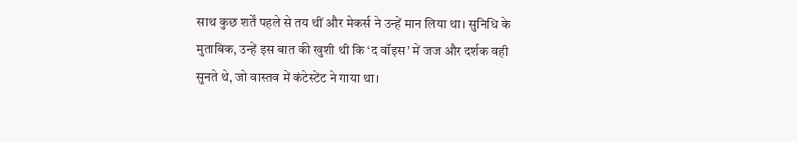साथ कुछ शर्तें पहले से तय थीं और मेकर्स ने उन्हें मान लिया था। सुनिधि के मुताबिक, उन्हें इस बात की खुशी थी कि ‘द वॉइस’ में जज और दर्शक वही सुनते थे, जो वास्तव में कंटेस्टेंट ने गाया था।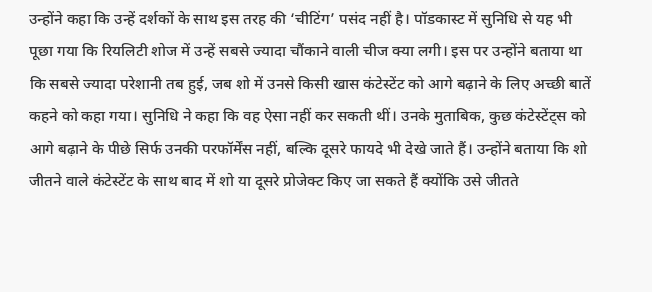उन्होंने कहा कि उन्हें दर्शकों के साथ इस तरह की ‘चीटिंग’ पसंद नहीं है। पॉडकास्ट में सुनिधि से यह भी पूछा गया कि रियलिटी शोज में उन्हें सबसे ज्यादा चौंकाने वाली चीज क्या लगी। इस पर उन्होंने बताया था कि सबसे ज्यादा परेशानी तब हुई, जब शो में उनसे किसी खास कंटेस्टेंट को आगे बढ़ाने के लिए अच्छी बातें कहने को कहा गया। सुनिधि ने कहा कि वह ऐसा नहीं कर सकती थीं। उनके मुताबिक, कुछ कंटेस्टेंट्स को आगे बढ़ाने के पीछे सिर्फ उनकी परफॉर्मेंस नहीं, बल्कि दूसरे फायदे भी देखे जाते हैं। उन्होंने बताया कि शो जीतने वाले कंटेस्टेंट के साथ बाद में शो या दूसरे प्रोजेक्ट किए जा सकते हैं क्योंकि उसे जीतते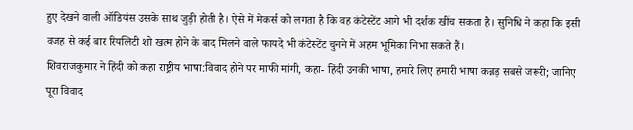हुए देखने वाली ऑडियंस उसके साथ जुड़ी होती है। ऐसे में मेकर्स को लगता है कि वह कंटेस्टेंट आगे भी दर्शक खींच सकता है। सुनिधि ने कहा कि इसी वजह से कई बार रियलिटी शो खत्म होने के बाद मिलने वाले फायदे भी कंटेस्टेंट चुनने में अहम भूमिका निभा सकते हैं।
शिवराजकुमार ने हिंदी को कहा राष्ट्रीय भाषा:विवाद होने पर माफी मांगी, कहा- हिंदी उनकी भाषा, हमारे लिए हमारी भाषा कन्नड़ सबसे जरूरी; जानिए पूरा विवाद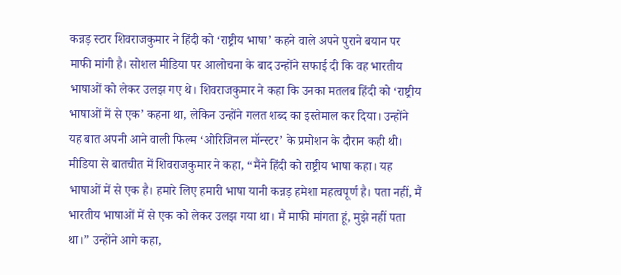कन्नड़ स्टार शिवराजकुमार ने हिंदी को ‘राष्ट्रीय भाषा’ कहने वाले अपने पुराने बयान पर माफी मांगी है। सोशल मीडिया पर आलोचना के बाद उन्होंने सफाई दी कि वह भारतीय भाषाओं को लेकर उलझ गए थे। शिवराजकुमार ने कहा कि उनका मतलब हिंदी को ‘राष्ट्रीय भाषाओं में से एक’ कहना था, लेकिन उन्होंने गलत शब्द का इस्तेमाल कर दिया। उन्होंने यह बात अपनी आने वाली फिल्म ‘ओरिजिनल मॉन्स्टर’ के प्रमोशन के दौरान कही थी। मीडिया से बातचीत में शिवराजकुमार ने कहा, “मैंने हिंदी को राष्ट्रीय भाषा कहा। यह भाषाओं में से एक है। हमारे लिए हमारी भाषा यानी कन्नड़ हमेशा महत्वपूर्ण है। पता नहीं, मैं भारतीय भाषाओं में से एक को लेकर उलझ गया था। मैं माफी मांगता हूं, मुझे नहीं पता था।” उन्होंने आगे कहा,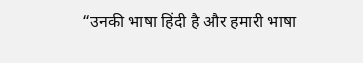“उनकी भाषा हिंदी है और हमारी भाषा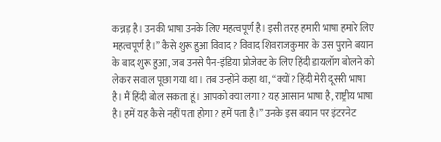कन्नड़ है। उनकी भाषा उनके लिए महत्वपूर्ण है। इसी तरह हमारी भाषा हमारे लिए महत्वपूर्ण है।” कैसे शुरू हुआ विवाद? विवाद शिवराजकुमार के उस पुराने बयान के बाद शुरू हुआ, जब उनसे पैन-इंडिया प्रोजेक्ट के लिए हिंदी डायलॉग बोलने को लेकर सवाल पूछा गया था। तब उन्होंने कहा था, “क्यों? हिंदी मेरी दूसरी भाषा है। मैं हिंदी बोल सकता हूं। आपको क्या लगा? यह आसान भाषा है, राष्ट्रीय भाषा है। हमें यह कैसे नहीं पता होगा? हमें पता है।” उनके इस बयान पर इंटरनेट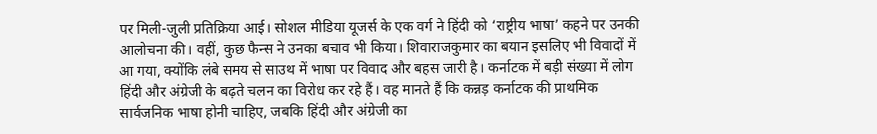पर मिली-जुली प्रतिक्रिया आई। सोशल मीडिया यूजर्स के एक वर्ग ने हिंदी को ‘राष्ट्रीय भाषा’ कहने पर उनकी आलोचना की। वहीं, कुछ फैन्स ने उनका बचाव भी किया। शिवाराजकुमार का बयान इसलिए भी विवादों में आ गया, क्योंकि लंबे समय से साउथ में भाषा पर विवाद और बहस जारी है। कर्नाटक में बड़ी संख्या में लोग हिंदी और अंग्रेजी के बढ़ते चलन का विरोध कर रहे हैं। वह मानते हैं कि कन्नड़ कर्नाटक की प्राथमिक सार्वजनिक भाषा होनी चाहिए, जबकि हिंदी और अंग्रेजी का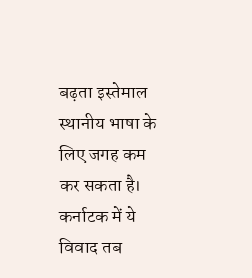बढ़ता इस्तेमाल स्थानीय भाषा के लिए जगह कम कर सकता है। कर्नाटक में ये विवाद तब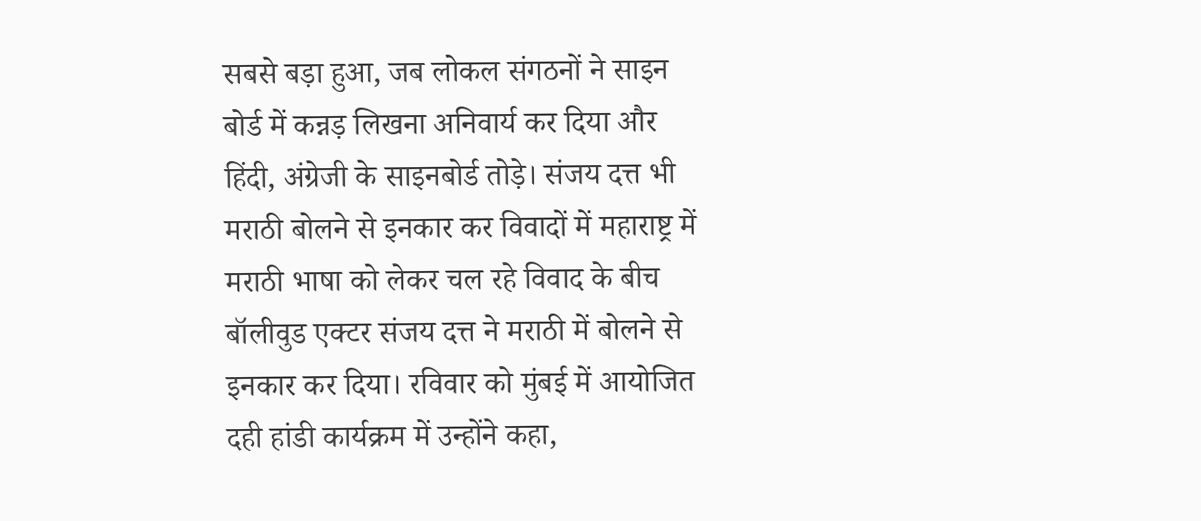सबसे बड़ा हुआ, जब लोकल संगठनों ने साइन बोर्ड में कन्नड़ लिखना अनिवार्य कर दिया और हिंदी, अंग्रेजी के साइनबोर्ड तोड़े। संजय दत्त भी मराठी बोलने से इनकार कर विवादों में महाराष्ट्र में मराठी भाषा को लेकर चल रहे विवाद के बीच बॉलीवुड एक्टर संजय दत्त ने मराठी में बोलने से इनकार कर दिया। रविवार को मुंबई में आयोजित दही हांडी कार्यक्रम में उन्होंने कहा,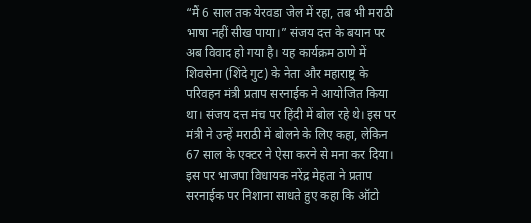“मैं 6 साल तक येरवडा जेल में रहा, तब भी मराठी भाषा नहीं सीख पाया।” संजय दत्त के बयान पर अब विवाद हो गया है। यह कार्यक्रम ठाणे में शिवसेना (शिंदे गुट) के नेता और महाराष्ट्र के परिवहन मंत्री प्रताप सरनाईक ने आयोजित किया था। संजय दत्त मंच पर हिंदी में बोल रहे थे। इस पर मंत्री ने उन्हें मराठी में बोलने के लिए कहा, लेकिन 67 साल के एक्टर ने ऐसा करने से मना कर दिया। इस पर भाजपा विधायक नरेंद्र मेहता ने प्रताप सरनाईक पर निशाना साधते हुए कहा कि ऑटो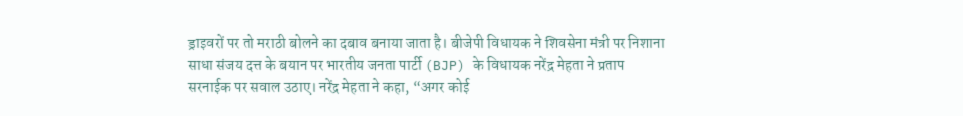ड्राइवरों पर तो मराठी बोलने का दबाव बनाया जाता है। बीजेपी विधायक ने शिवसेना मंत्री पर निशाना साधा संजय दत्त के बयान पर भारतीय जनता पार्टी (BJP) के विधायक नरेंद्र मेहता ने प्रताप सरनाईक पर सवाल उठाए। नरेंद्र मेहता ने कहा, “अगर कोई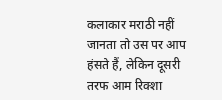कलाकार मराठी नहीं जानता तो उस पर आप हंसते हैं, लेकिन दूसरी तरफ आम रिक्शा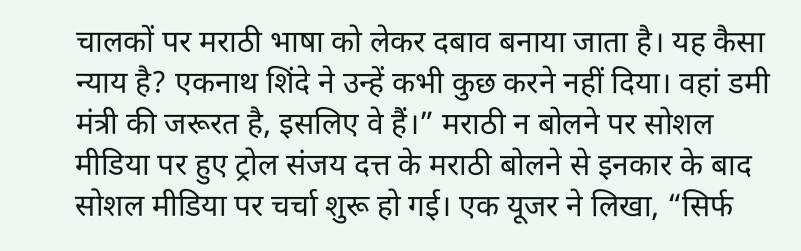चालकों पर मराठी भाषा को लेकर दबाव बनाया जाता है। यह कैसा न्याय है? एकनाथ शिंदे ने उन्हें कभी कुछ करने नहीं दिया। वहां डमी मंत्री की जरूरत है, इसलिए वे हैं।” मराठी न बोलने पर सोशल मीडिया पर हुए ट्रोल संजय दत्त के मराठी बोलने से इनकार के बाद सोशल मीडिया पर चर्चा शुरू हो गई। एक यूजर ने लिखा, “सिर्फ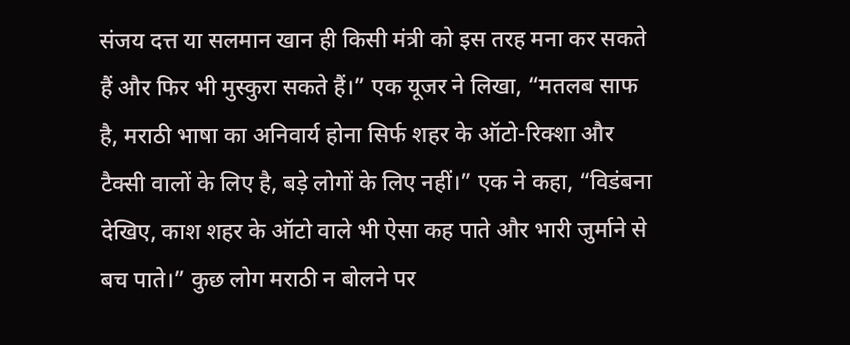संजय दत्त या सलमान खान ही किसी मंत्री को इस तरह मना कर सकते हैं और फिर भी मुस्कुरा सकते हैं।” एक यूजर ने लिखा, “मतलब साफ है, मराठी भाषा का अनिवार्य होना सिर्फ शहर के ऑटो-रिक्शा और टैक्सी वालों के लिए है, बड़े लोगों के लिए नहीं।” एक ने कहा, “विडंबना देखिए, काश शहर के ऑटो वाले भी ऐसा कह पाते और भारी जुर्माने से बच पाते।” कुछ लोग मराठी न बोलने पर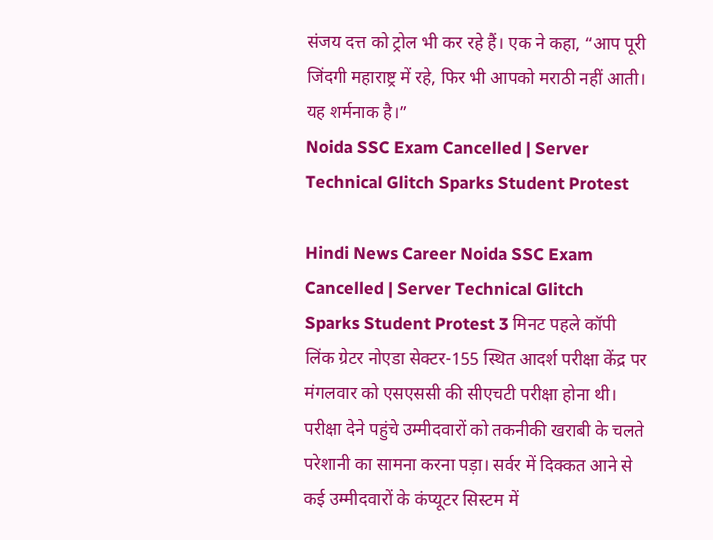संजय दत्त को ट्रोल भी कर रहे हैं। एक ने कहा, “आप पूरी जिंदगी महाराष्ट्र में रहे, फिर भी आपको मराठी नहीं आती। यह शर्मनाक है।”
Noida SSC Exam Cancelled | Server Technical Glitch Sparks Student Protest

Hindi News Career Noida SSC Exam Cancelled | Server Technical Glitch Sparks Student Protest 3 मिनट पहले कॉपी लिंक ग्रेटर नोएडा सेक्टर-155 स्थित आदर्श परीक्षा केंद्र पर मंगलवार को एसएससी की सीएचटी परीक्षा होना थी। परीक्षा देने पहुंचे उम्मीदवारों को तकनीकी खराबी के चलते परेशानी का सामना करना पड़ा। सर्वर में दिक्कत आने से कई उम्मीदवारों के कंप्यूटर सिस्टम में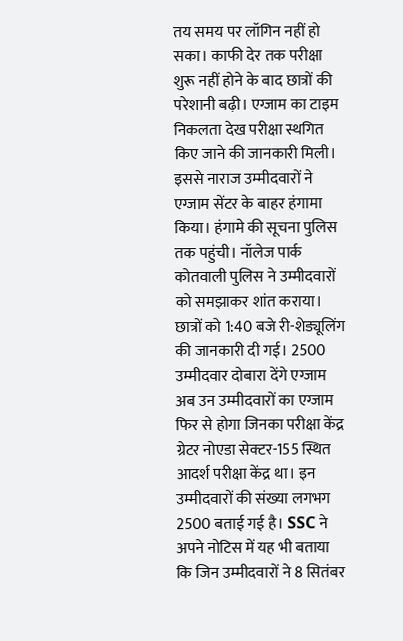तय समय पर लॉगिन नहीं हो सका। काफी देर तक परीक्षा शुरू नहीं होने के बाद छात्रों की परेशानी बढ़ी। एग्जाम का टाइम निकलता देख परीक्षा स्थगित किए जाने की जानकारी मिली। इससे नाराज उम्मीदवारों ने एग्जाम सेंटर के बाहर हंगामा किया। हंगामे की सूचना पुलिस तक पहुंची। नॉलेज पार्क कोतवाली पुलिस ने उम्मीदवारों को समझाकर शांत कराया। छात्रों को 1:40 बजे री-शेड्यूलिंग की जानकारी दी गई। 2500 उम्मीदवार दोबारा देंगे एग्जाम अब उन उम्मीदवारों का एग्जाम फिर से होगा जिनका परीक्षा केंद्र ग्रेटर नोएडा सेक्टर-155 स्थित आदर्श परीक्षा केंद्र था। इन उम्मीदवारों की संख्या लगभग 2500 बताई गई है। SSC ने अपने नोटिस में यह भी बताया कि जिन उम्मीदवारों ने 8 सितंबर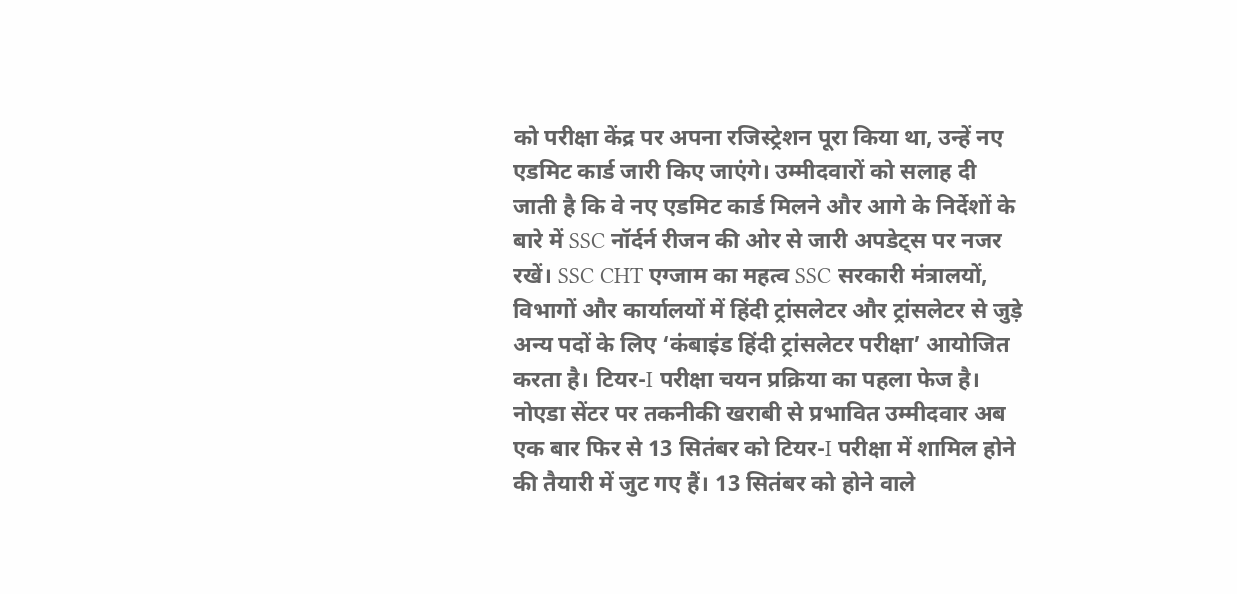को परीक्षा केंद्र पर अपना रजिस्ट्रेशन पूरा किया था, उन्हें नए एडमिट कार्ड जारी किए जाएंगे। उम्मीदवारों को सलाह दी जाती है कि वे नए एडमिट कार्ड मिलने और आगे के निर्देशों के बारे में SSC नॉर्दर्न रीजन की ओर से जारी अपडेट्स पर नजर रखें। SSC CHT एग्जाम का महत्व SSC सरकारी मंत्रालयों, विभागों और कार्यालयों में हिंदी ट्रांसलेटर और ट्रांसलेटर से जुड़े अन्य पदों के लिए ‘कंबाइंड हिंदी ट्रांसलेटर परीक्षा’ आयोजित करता है। टियर-I परीक्षा चयन प्रक्रिया का पहला फेज है। नोएडा सेंटर पर तकनीकी खराबी से प्रभावित उम्मीदवार अब एक बार फिर से 13 सितंबर को टियर-I परीक्षा में शामिल होने की तैयारी में जुट गए हैं। 13 सितंबर को होने वाले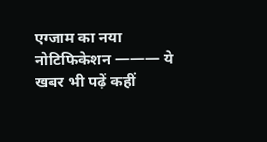एग्जाम का नया नोटिफिकेशन ——— ये खबर भी पढ़ें कहीं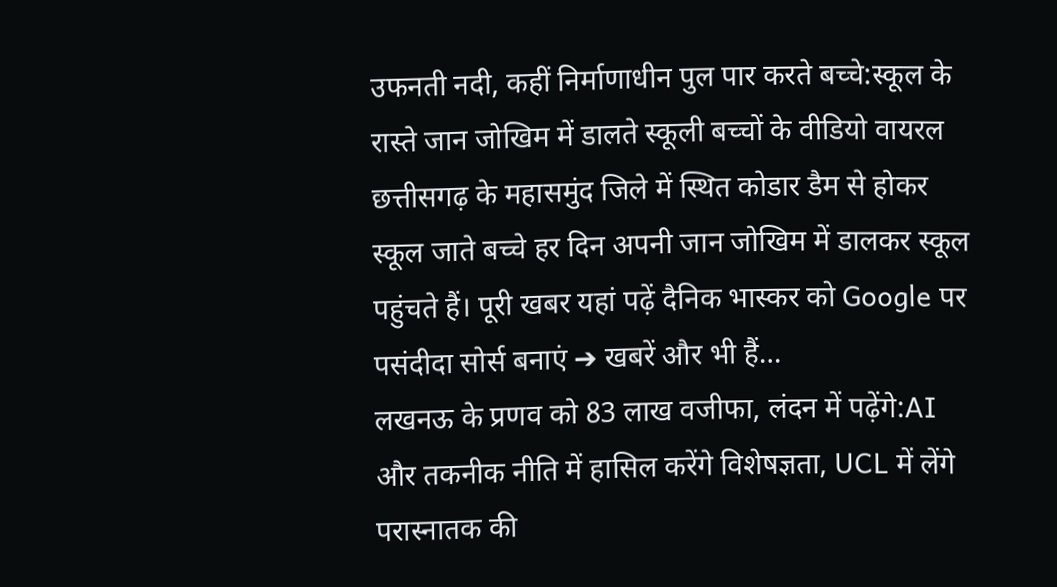उफनती नदी, कहीं निर्माणाधीन पुल पार करते बच्चे:स्कूल के रास्ते जान जोखिम में डालते स्कूली बच्चों के वीडियो वायरल छत्तीसगढ़ के महासमुंद जिले में स्थित कोडार डैम से होकर स्कूल जाते बच्चे हर दिन अपनी जान जोखिम में डालकर स्कूल पहुंचते हैं। पूरी खबर यहां पढ़ें दैनिक भास्कर को Google पर पसंदीदा सोर्स बनाएं ➔ खबरें और भी हैं…
लखनऊ के प्रणव को 83 लाख वजीफा, लंदन में पढ़ेंगे:AI और तकनीक नीति में हासिल करेंगे विशेषज्ञता, UCL में लेंगे परास्नातक की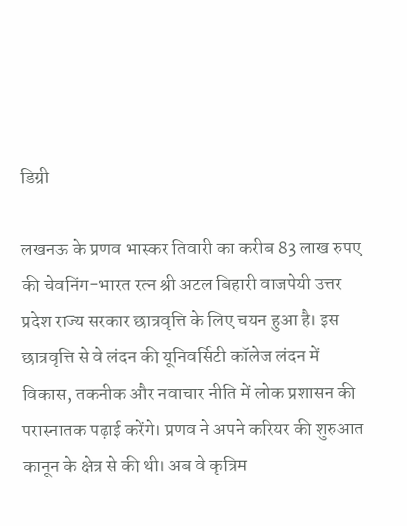डिग्री

लखनऊ के प्रणव भास्कर तिवारी का करीब 83 लाख रुपए की चेवनिंग-भारत रत्न श्री अटल बिहारी वाजपेयी उत्तर प्रदेश राज्य सरकार छात्रवृत्ति के लिए चयन हुआ है। इस छात्रवृत्ति से वे लंदन की यूनिवर्सिटी कॉलेज लंदन में विकास, तकनीक और नवाचार नीति में लोक प्रशासन की परास्नातक पढ़ाई करेंगे। प्रणव ने अपने करियर की शुरुआत कानून के क्षेत्र से की थी। अब वे कृत्रिम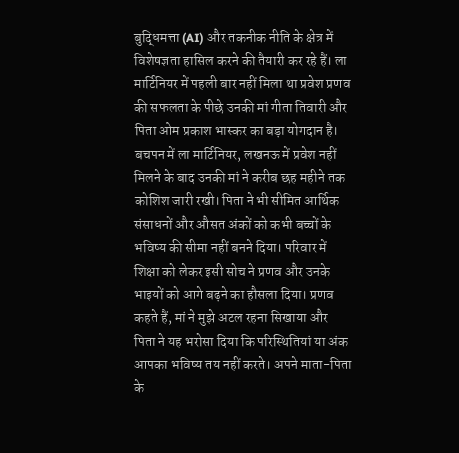बुद्धिमत्ता (AI) और तकनीक नीति के क्षेत्र में विशेषज्ञता हासिल करने की तैयारी कर रहे हैं। ला मार्टिनियर में पहली बार नहीं मिला था प्रवेश प्रणव की सफलता के पीछे उनकी मां गीता तिवारी और पिता ओम प्रकाश भास्कर का बड़ा योगदान है। बचपन में ला मार्टिनियर, लखनऊ में प्रवेश नहीं मिलने के बाद उनकी मां ने करीब छह महीने तक कोशिश जारी रखी। पिता ने भी सीमित आर्थिक संसाधनों और औसत अंकों को कभी बच्चों के भविष्य की सीमा नहीं बनने दिया। परिवार में शिक्षा को लेकर इसी सोच ने प्रणव और उनके भाइयों को आगे बढ़ने का हौसला दिया। प्रणव कहते हैं, मां ने मुझे अटल रहना सिखाया और पिता ने यह भरोसा दिया कि परिस्थितियां या अंक आपका भविष्य तय नहीं करते। अपने माता-पिता के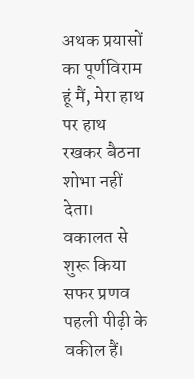अथक प्रयासों का पूर्णविराम हूं मैं, मेरा हाथ पर हाथ रखकर बैठना शोभा नहीं देता। वकालत से शुरू किया सफर प्रणव पहली पीढ़ी के वकील हैं।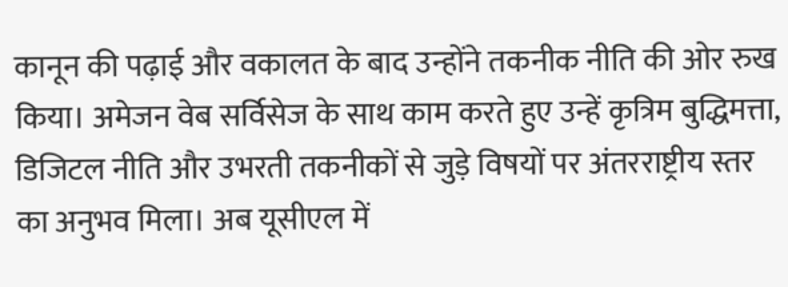कानून की पढ़ाई और वकालत के बाद उन्होंने तकनीक नीति की ओर रुख किया। अमेजन वेब सर्विसेज के साथ काम करते हुए उन्हें कृत्रिम बुद्धिमत्ता, डिजिटल नीति और उभरती तकनीकों से जुड़े विषयों पर अंतरराष्ट्रीय स्तर का अनुभव मिला। अब यूसीएल में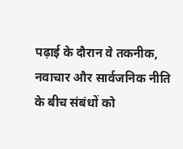पढ़ाई के दौरान वे तकनीक, नवाचार और सार्वजनिक नीति के बीच संबंधों को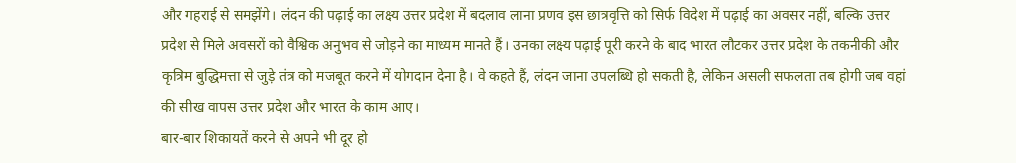और गहराई से समझेंगे। लंदन की पढ़ाई का लक्ष्य उत्तर प्रदेश में बदलाव लाना प्रणव इस छात्रवृत्ति को सिर्फ विदेश में पढ़ाई का अवसर नहीं, बल्कि उत्तर प्रदेश से मिले अवसरों को वैश्विक अनुभव से जोड़ने का माध्यम मानते हैं। उनका लक्ष्य पढ़ाई पूरी करने के बाद भारत लौटकर उत्तर प्रदेश के तकनीकी और कृत्रिम बुद्धिमत्ता से जुड़े तंत्र को मजबूत करने में योगदान देना है। वे कहते हैं, लंदन जाना उपलब्धि हो सकती है, लेकिन असली सफलता तब होगी जब वहां की सीख वापस उत्तर प्रदेश और भारत के काम आए।
बार-बार शिकायतें करने से अपने भी दूर हो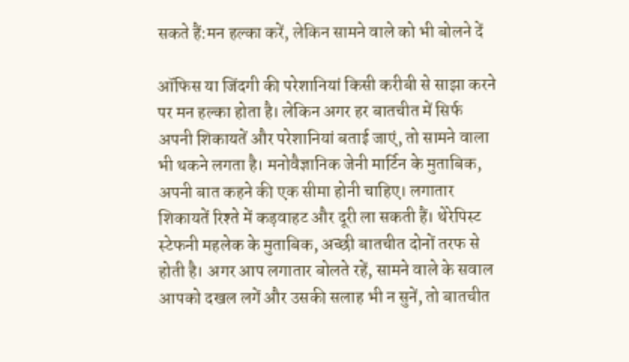सकते हैं:मन हल्का करें, लेकिन सामने वाले को भी बोलने दें

ऑफिस या जिंदगी की परेशानियां किसी करीबी से साझा करने पर मन हल्का होता है। लेकिन अगर हर बातचीत में सिर्फ अपनी शिकायतें और परेशानियां बताई जाएं, तो सामने वाला भी थकने लगता है। मनोवैज्ञानिक जेनी मार्टिन के मुताबिक, अपनी बात कहने की एक सीमा होनी चाहिए। लगातार शिकायतें रिश्ते में कड़वाहट और दूरी ला सकती हैं। थेरेपिस्ट स्टेफनी महलेक के मुताबिक, अच्छी बातचीत दोनों तरफ से होती है। अगर आप लगातार बोलते रहें, सामने वाले के सवाल आपको दखल लगें और उसकी सलाह भी न सुनें, तो बातचीत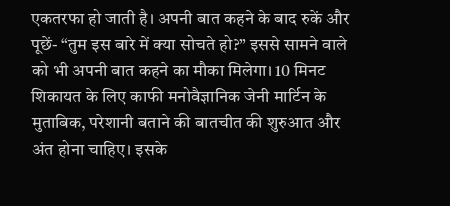एकतरफा हो जाती है। अपनी बात कहने के बाद रुकें और पूछें- “तुम इस बारे में क्या सोचते हो?” इससे सामने वाले को भी अपनी बात कहने का मौका मिलेगा। 10 मिनट शिकायत के लिए काफी मनोवैज्ञानिक जेनी मार्टिन के मुताबिक, परेशानी बताने की बातचीत की शुरुआत और अंत होना चाहिए। इसके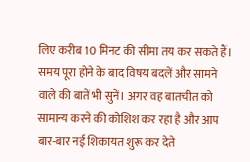लिए करीब 10 मिनट की सीमा तय कर सकते हैं। समय पूरा होने के बाद विषय बदलें और सामने वाले की बातें भी सुनें। अगर वह बातचीत को सामान्य करने की कोशिश कर रहा है और आप बार-बार नई शिकायत शुरू कर देते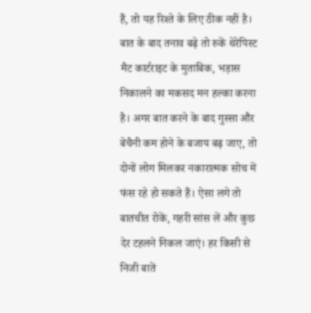हैं, तो यह रिश्ते के लिए ठीक नहीं है। बात के बाद तनाव बढ़े तो रुकें थेरेपिस्ट मैट कार्टराइट के मुताबिक, भड़ास निकालने का मकसद मन हल्का करना है। अगर बात करने के बाद गुस्सा और बेचैनी कम होने के बजाय बढ़ जाए, तो दोनों लोग मिलकर नकारात्मक सोच में फंस रहे हो सकते हैं। ऐसा लगे तो बातचीत रोकें, गहरी सांस लें और कुछ देर टहलने निकल जाएं। हर किसी से निजी बातें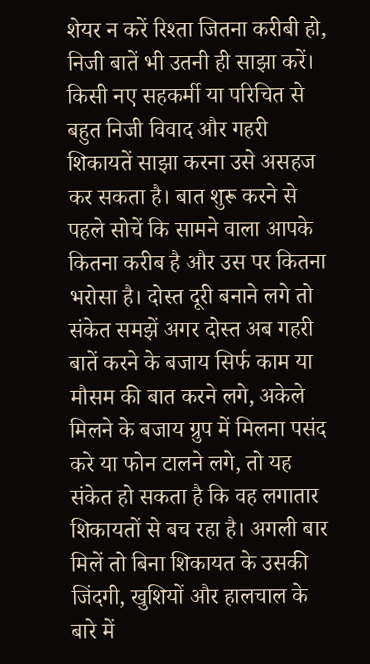शेयर न करें रिश्ता जितना करीबी हो, निजी बातें भी उतनी ही साझा करें। किसी नए सहकर्मी या परिचित से बहुत निजी विवाद और गहरी शिकायतें साझा करना उसे असहज कर सकता है। बात शुरू करने से पहले सोचें कि सामने वाला आपके कितना करीब है और उस पर कितना भरोसा है। दोस्त दूरी बनाने लगे तो संकेत समझें अगर दोस्त अब गहरी बातें करने के बजाय सिर्फ काम या मौसम की बात करने लगे, अकेले मिलने के बजाय ग्रुप में मिलना पसंद करे या फोन टालने लगे, तो यह संकेत हो सकता है कि वह लगातार शिकायतों से बच रहा है। अगली बार मिलें तो बिना शिकायत के उसकी जिंदगी, खुशियों और हालचाल के बारे में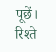पूछें। रिश्ते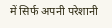में सिर्फ अपनी परेशानी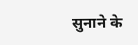सुनाने के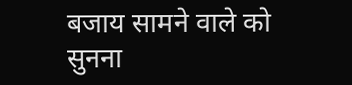बजाय सामने वाले को सुनना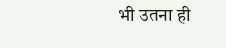भी उतना ही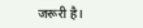जरूरी है।